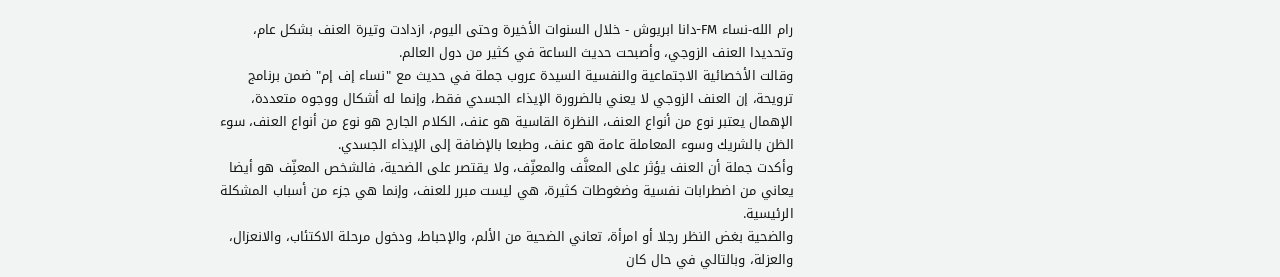رام الله-نساء FM-دانا ابريوش - خلال السنوات الأخيرة وحتى اليوم، ازدادت وتيرة العنف بشكل عام، وتحديدا العنف الزوجي، وأصبحت حديث الساعة في كثير من دول العالم.
وقالت الأخصائية الاجتماعية والنفسية السيدة عروب جملة في حديث مع "نساء إف إم" ضمن برنامج ترويحة، إن العنف الزوجي لا يعني بالضرورة الإيذاء الجسدي فقط، وإنما له أشكال ووجوه متعددة، الإهمال يعتبر نوع من أنواع العنف، النظرة القاسية هو عنف، الكلام الجارح هو نوع من أنواع العنف، سوء الظن بالشريك وسوء المعاملة عامة هو عنف، وطبعا بالإضافة إلى الإيذاء الجسدي.
وأكدت جملة أن العنف يؤثر على المعنَّف والمعنِّف، ولا يقتصر على الضحية، فالشخص المعنِّف هو أيضا يعاني من اضطرابات نفسية وضغوطات كثيرة، هي ليست مبرر للعنف، وإنما هي جزء من أسباب المشكلة الرئيسية.
والضحية بغض النظر رجلا أو امرأة، تعاني الضحية من الألم، والإحباط، ودخول مرحلة الاكتئاب، والانعزال، والعزلة، وبالتالي في حال كان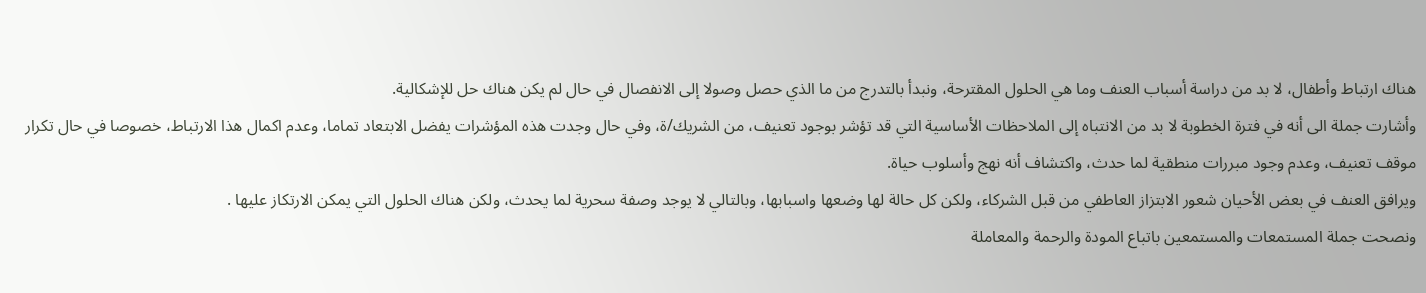هناك ارتباط وأطفال، لا بد من دراسة أسباب العنف وما هي الحلول المقترحة، ونبدأ بالتدرج من ما الذي حصل وصولا إلى الانفصال في حال لم يكن هناك حل للإشكالية.
وأشارت جملة الى أنه في فترة الخطوبة لا بد من الانتباه إلى الملاحظات الأساسية التي قد تؤشر بوجود تعنيف، من الشريك/ة، وفي حال وجدت هذه المؤشرات يفضل الابتعاد تماما، وعدم اكمال هذا الارتباط، خصوصا في حال تكرار موقف تعنيف، وعدم وجود مبررات منطقية لما حدث، واكتشاف أنه نهج وأسلوب حياة.
ويرافق العنف في بعض الأحيان شعور الابتزاز العاطفي من قبل الشركاء، ولكن كل حالة لها وضعها واسبابها، وبالتالي لا يوجد وصفة سحرية لما يحدث، ولكن هناك الحلول التي يمكن الارتكاز عليها .
ونصحت جملة المستمعات والمستمعين باتباع المودة والرحمة والمعاملة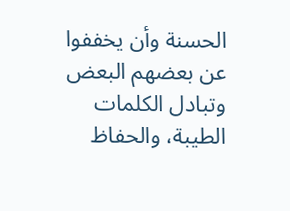الحسنة وأن يخففوا عن بعضهم البعض وتبادل الكلمات الطيبة، والحفاظ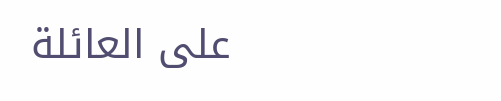على العائلة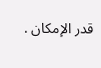قدر الإمكان .